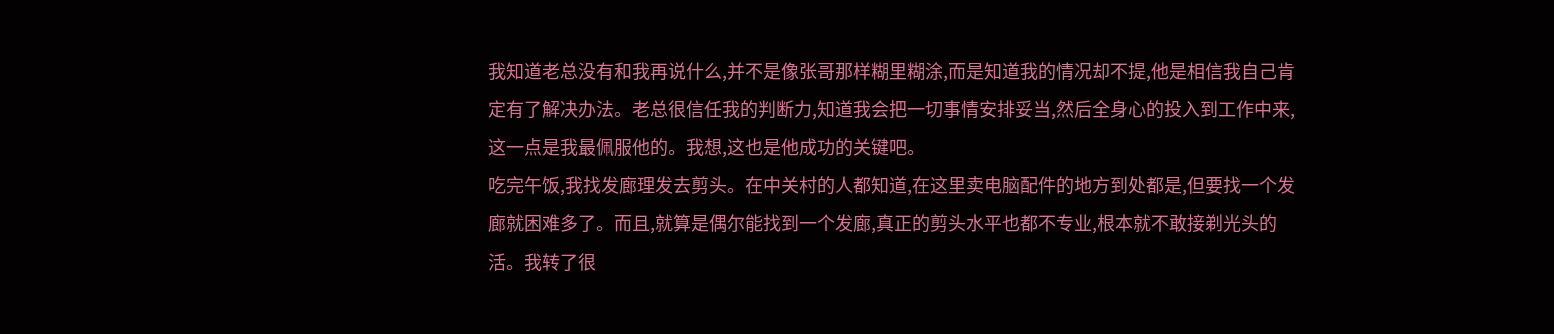我知道老总没有和我再说什么,并不是像张哥那样糊里糊涂,而是知道我的情况却不提,他是相信我自己肯定有了解决办法。老总很信任我的判断力,知道我会把一切事情安排妥当,然后全身心的投入到工作中来,这一点是我最佩服他的。我想,这也是他成功的关键吧。
吃完午饭,我找发廊理发去剪头。在中关村的人都知道,在这里卖电脑配件的地方到处都是,但要找一个发廊就困难多了。而且,就算是偶尔能找到一个发廊,真正的剪头水平也都不专业,根本就不敢接剃光头的活。我转了很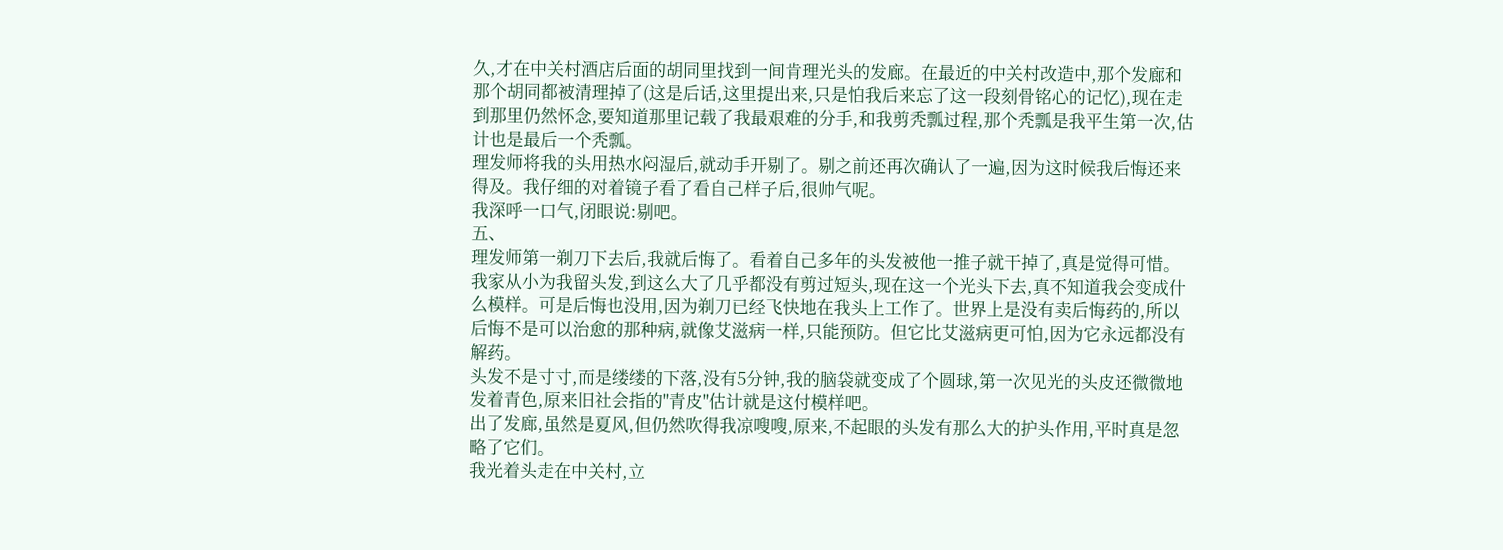久,才在中关村酒店后面的胡同里找到一间肯理光头的发廊。在最近的中关村改造中,那个发廊和那个胡同都被清理掉了(这是后话,这里提出来,只是怕我后来忘了这一段刻骨铭心的记忆),现在走到那里仍然怀念,要知道那里记载了我最艰难的分手,和我剪秃瓢过程,那个秃瓢是我平生第一次,估计也是最后一个秃瓢。
理发师将我的头用热水闷湿后,就动手开剔了。剔之前还再次确认了一遍,因为这时候我后悔还来得及。我仔细的对着镜子看了看自己样子后,很帅气呢。
我深呼一口气,闭眼说:剔吧。
五、
理发师第一剃刀下去后,我就后悔了。看着自己多年的头发被他一推子就干掉了,真是觉得可惜。我家从小为我留头发,到这么大了几乎都没有剪过短头,现在这一个光头下去,真不知道我会变成什么模样。可是后悔也没用,因为剃刀已经飞快地在我头上工作了。世界上是没有卖后悔药的,所以后悔不是可以治愈的那种病,就像艾滋病一样,只能预防。但它比艾滋病更可怕,因为它永远都没有解药。
头发不是寸寸,而是缕缕的下落,没有5分钟,我的脑袋就变成了个圆球,第一次见光的头皮还微微地发着青色,原来旧社会指的"青皮"估计就是这付模样吧。
出了发廊,虽然是夏风,但仍然吹得我凉嗖嗖,原来,不起眼的头发有那么大的护头作用,平时真是忽略了它们。
我光着头走在中关村,立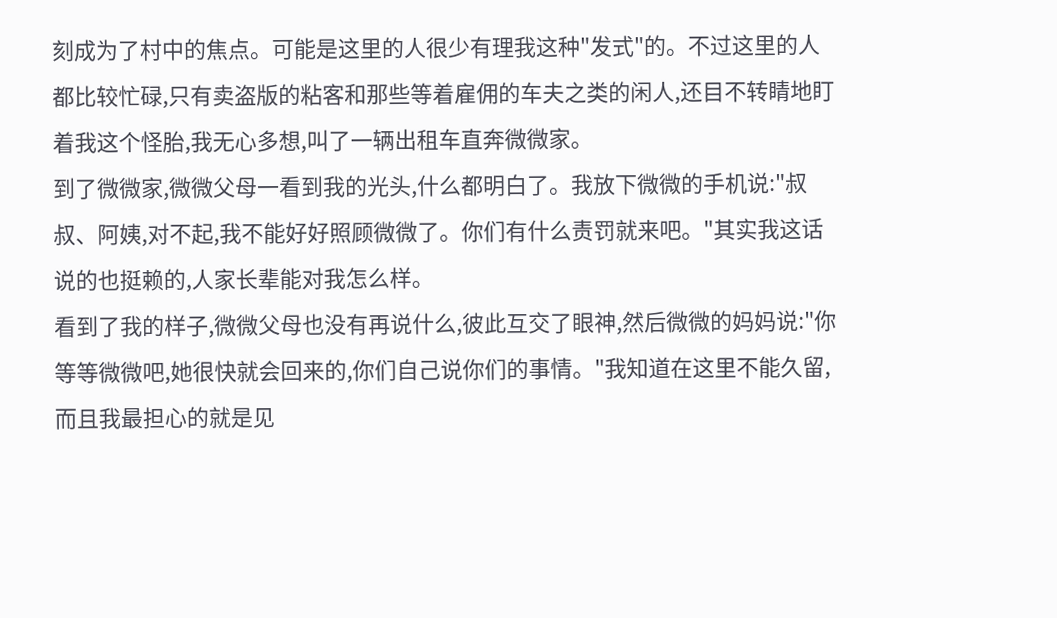刻成为了村中的焦点。可能是这里的人很少有理我这种"发式"的。不过这里的人都比较忙碌,只有卖盗版的粘客和那些等着雇佣的车夫之类的闲人,还目不转睛地盯着我这个怪胎,我无心多想,叫了一辆出租车直奔微微家。
到了微微家,微微父母一看到我的光头,什么都明白了。我放下微微的手机说:"叔叔、阿姨,对不起,我不能好好照顾微微了。你们有什么责罚就来吧。"其实我这话说的也挺赖的,人家长辈能对我怎么样。
看到了我的样子,微微父母也没有再说什么,彼此互交了眼神,然后微微的妈妈说:"你等等微微吧,她很快就会回来的,你们自己说你们的事情。"我知道在这里不能久留,而且我最担心的就是见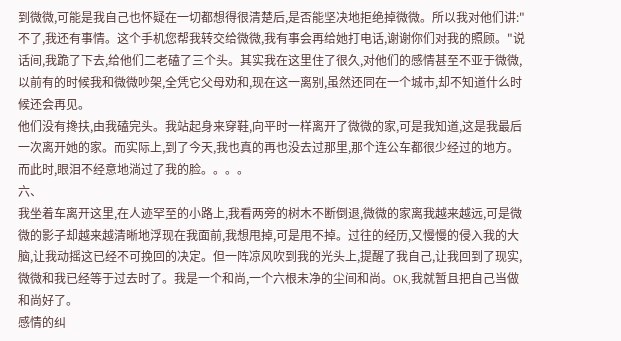到微微,可能是我自己也怀疑在一切都想得很清楚后,是否能坚决地拒绝掉微微。所以我对他们讲:"不了,我还有事情。这个手机您帮我转交给微微,我有事会再给她打电话,谢谢你们对我的照顾。"说话间,我跪了下去,给他们二老磕了三个头。其实我在这里住了很久,对他们的感情甚至不亚于微微,以前有的时候我和微微吵架,全凭它父母劝和,现在这一离别,虽然还同在一个城市,却不知道什么时候还会再见。
他们没有搀扶,由我磕完头。我站起身来穿鞋,向平时一样离开了微微的家,可是我知道,这是我最后一次离开她的家。而实际上,到了今天,我也真的再也没去过那里,那个连公车都很少经过的地方。而此时,眼泪不经意地淌过了我的脸。。。。
六、
我坐着车离开这里,在人迹罕至的小路上,我看两旁的树木不断倒退,微微的家离我越来越远,可是微微的影子却越来越清晰地浮现在我面前,我想甩掉,可是甩不掉。过往的经历,又慢慢的侵入我的大脑,让我动摇这已经不可挽回的决定。但一阵凉风吹到我的光头上,提醒了我自己,让我回到了现实,微微和我已经等于过去时了。我是一个和尚,一个六根未净的尘间和尚。OK,我就暂且把自己当做和尚好了。
感情的纠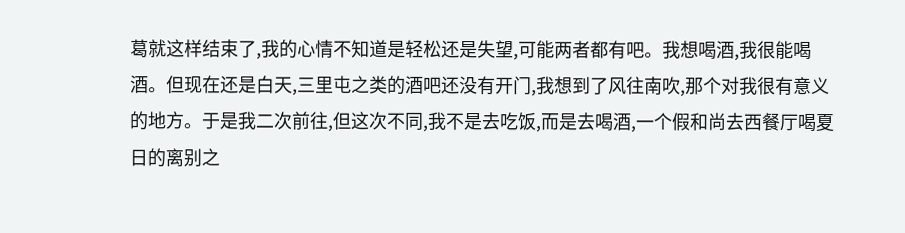葛就这样结束了,我的心情不知道是轻松还是失望,可能两者都有吧。我想喝酒,我很能喝酒。但现在还是白天,三里屯之类的酒吧还没有开门,我想到了风往南吹,那个对我很有意义的地方。于是我二次前往,但这次不同,我不是去吃饭,而是去喝酒,一个假和尚去西餐厅喝夏日的离别之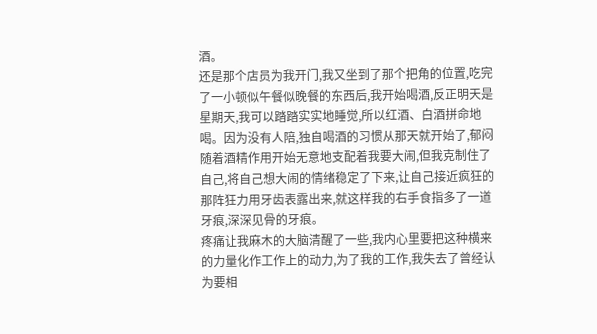酒。
还是那个店员为我开门,我又坐到了那个把角的位置,吃完了一小顿似午餐似晚餐的东西后,我开始喝酒,反正明天是星期天,我可以踏踏实实地睡觉,所以红酒、白酒拼命地喝。因为没有人陪,独自喝酒的习惯从那天就开始了,郁闷随着酒精作用开始无意地支配着我要大闹,但我克制住了自己,将自己想大闹的情绪稳定了下来,让自己接近疯狂的那阵狂力用牙齿表露出来,就这样我的右手食指多了一道牙痕,深深见骨的牙痕。
疼痛让我麻木的大脑清醒了一些,我内心里要把这种横来的力量化作工作上的动力,为了我的工作,我失去了曾经认为要相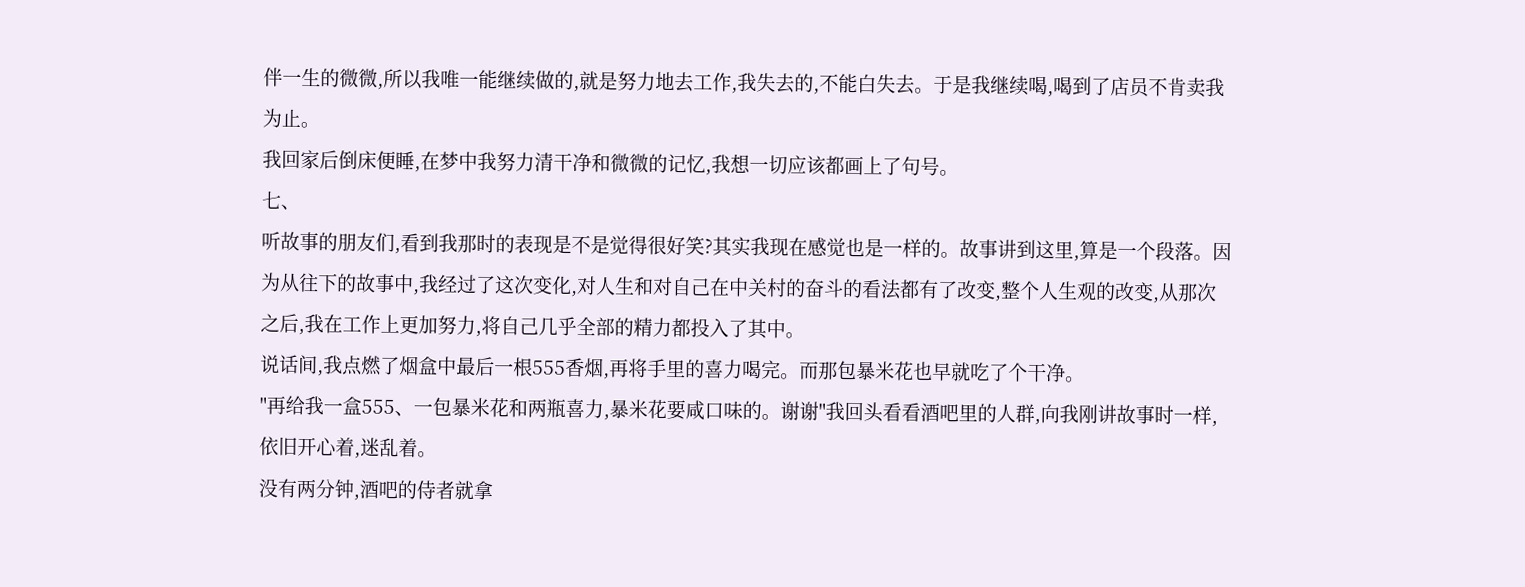伴一生的微微,所以我唯一能继续做的,就是努力地去工作,我失去的,不能白失去。于是我继续喝,喝到了店员不肯卖我为止。
我回家后倒床便睡,在梦中我努力清干净和微微的记忆,我想一切应该都画上了句号。
七、
听故事的朋友们,看到我那时的表现是不是觉得很好笑?其实我现在感觉也是一样的。故事讲到这里,算是一个段落。因为从往下的故事中,我经过了这次变化,对人生和对自己在中关村的奋斗的看法都有了改变,整个人生观的改变,从那次之后,我在工作上更加努力,将自己几乎全部的精力都投入了其中。
说话间,我点燃了烟盒中最后一根555香烟,再将手里的喜力喝完。而那包暴米花也早就吃了个干净。
"再给我一盒555、一包暴米花和两瓶喜力,暴米花要咸口味的。谢谢"我回头看看酒吧里的人群,向我刚讲故事时一样,依旧开心着,迷乱着。
没有两分钟,酒吧的侍者就拿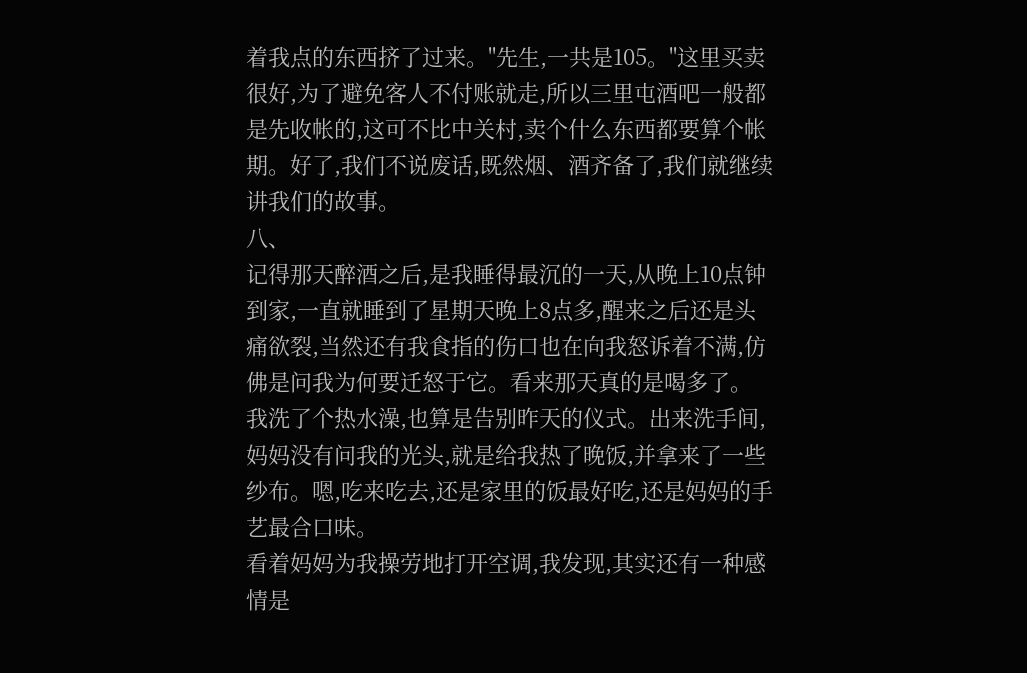着我点的东西挤了过来。"先生,一共是105。"这里买卖很好,为了避免客人不付账就走,所以三里屯酒吧一般都是先收帐的,这可不比中关村,卖个什么东西都要算个帐期。好了,我们不说废话,既然烟、酒齐备了,我们就继续讲我们的故事。
八、
记得那天醉酒之后,是我睡得最沉的一天,从晚上10点钟到家,一直就睡到了星期天晚上8点多,醒来之后还是头痛欲裂,当然还有我食指的伤口也在向我怒诉着不满,仿佛是问我为何要迁怒于它。看来那天真的是喝多了。
我洗了个热水澡,也算是告别昨天的仪式。出来洗手间,妈妈没有问我的光头,就是给我热了晚饭,并拿来了一些纱布。嗯,吃来吃去,还是家里的饭最好吃,还是妈妈的手艺最合口味。
看着妈妈为我操劳地打开空调,我发现,其实还有一种感情是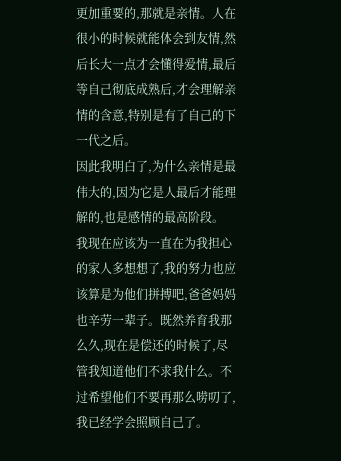更加重要的,那就是亲情。人在很小的时候就能体会到友情,然后长大一点才会懂得爱情,最后等自己彻底成熟后,才会理解亲情的含意,特别是有了自己的下一代之后。
因此我明白了,为什么亲情是最伟大的,因为它是人最后才能理解的,也是感情的最高阶段。
我现在应该为一直在为我担心的家人多想想了,我的努力也应该算是为他们拼搏吧,爸爸妈妈也辛劳一辈子。既然养育我那么久,现在是偿还的时候了,尽管我知道他们不求我什么。不过希望他们不要再那么唠叨了,我已经学会照顾自己了。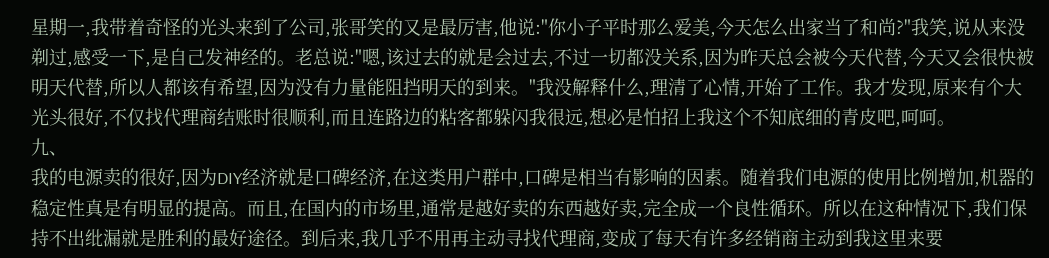星期一,我带着奇怪的光头来到了公司,张哥笑的又是最厉害,他说:"你小子平时那么爱美,今天怎么出家当了和尚?"我笑,说从来没剃过,感受一下,是自己发神经的。老总说:"嗯,该过去的就是会过去,不过一切都没关系,因为昨天总会被今天代替,今天又会很快被明天代替,所以人都该有希望,因为没有力量能阻挡明天的到来。"我没解释什么,理清了心情,开始了工作。我才发现,原来有个大光头很好,不仅找代理商结账时很顺利,而且连路边的粘客都躲闪我很远,想必是怕招上我这个不知底细的青皮吧,呵呵。
九、
我的电源卖的很好,因为DIY经济就是口碑经济,在这类用户群中,口碑是相当有影响的因素。随着我们电源的使用比例增加,机器的稳定性真是有明显的提高。而且,在国内的市场里,通常是越好卖的东西越好卖,完全成一个良性循环。所以在这种情况下,我们保持不出纰漏就是胜利的最好途径。到后来,我几乎不用再主动寻找代理商,变成了每天有许多经销商主动到我这里来要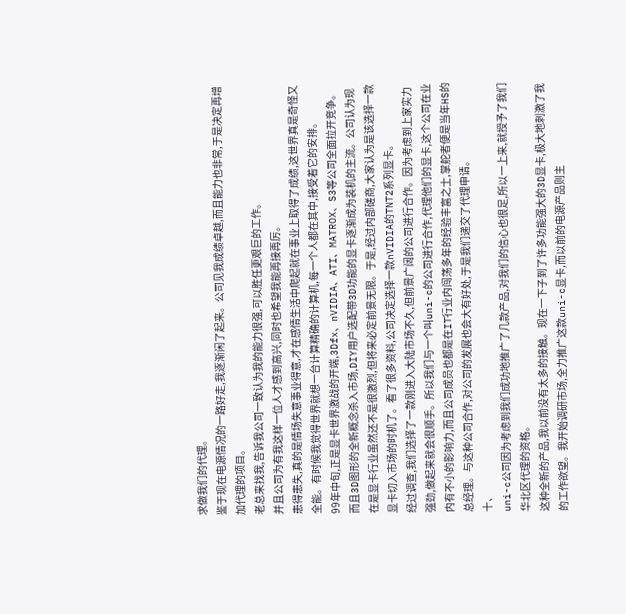求做我们的代理。
鉴于现在电源情况的一路好走,我逐渐闲了起来。公司见我成绩卓越,而且能力也非常,于是决定再增加代理的项目。
老总来找我,告诉我公司一致认为我的能力很强,可以胜任更艰巨的工作。
并且公司为有我这样一位人才感到高兴,同时也希望我能再接再厉。
患得患失,真的是情场失意事业得意,才在感情生活中爬起就在事业上取得了成绩,这世界真是奇怪又全能。有时候我觉得世界就想一台计算精确的计算机,每一个人都在其中,接受着它的安排。
99年中旬,正是显卡世界激战的开端,3Dfx、nVIDIA、ATI、MATROX、S3等公司全面拉开竞争。而且3D图形的全新概念杀入市场,DIY用户选配带3D功能的显卡逐渐成为装机的主流。公司认为现在是显卡行业虽然还不是很激烈,但将来必定前景无限。于是,经过内部磋商,大家认为是该选择一款显卡切入市场的时机了。看了很多资料,公司决定选择一款nVIDIA的TNT2系列显卡。
经过调查,我们选择了一款刚进入大陆市场不久,但前景广阔的公司进行合作。因为考虑到上家实力强劲,做起来就会很顺手。所以我们与一个叫uni-c的公司进行合作,代理他们的显卡,这个公司在业内有不小的影响力,而且公司成员也都是在IT行业内闯荡多年的经验丰富之士,掌舵者便是当年HS的总经理。与这种公司合作,对公司的发展也会大有好处,于是我们递交了代理申请。
十、
uni-c公司因为考虑到我们成功地推广了几款产品,对我们的信心也很足,所以一上来,就授予了我们华北区代理的资格。
这种全新的产品,我以前没有太多的接触。现在一下子到了许多功能强大的3D显卡,极大地刺激了我的工作欲望。我开始调研市场,全力推广这款uni-c显卡,而以前的电源产品则主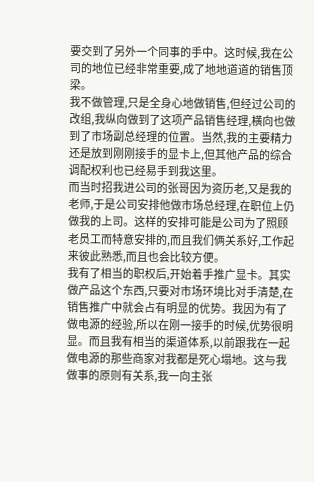要交到了另外一个同事的手中。这时候,我在公司的地位已经非常重要,成了地地道道的销售顶梁。
我不做管理,只是全身心地做销售,但经过公司的改组,我纵向做到了这项产品销售经理,横向也做到了市场副总经理的位置。当然,我的主要精力还是放到刚刚接手的显卡上,但其他产品的综合调配权利也已经易手到我这里。
而当时招我进公司的张哥因为资历老,又是我的老师,于是公司安排他做市场总经理,在职位上仍做我的上司。这样的安排可能是公司为了照顾老员工而特意安排的,而且我们俩关系好,工作起来彼此熟悉,而且也会比较方便。
我有了相当的职权后,开始着手推广显卡。其实做产品这个东西,只要对市场环境比对手清楚,在销售推广中就会占有明显的优势。我因为有了做电源的经验,所以在刚一接手的时候,优势很明显。而且我有相当的渠道体系,以前跟我在一起做电源的那些商家对我都是死心塌地。这与我做事的原则有关系,我一向主张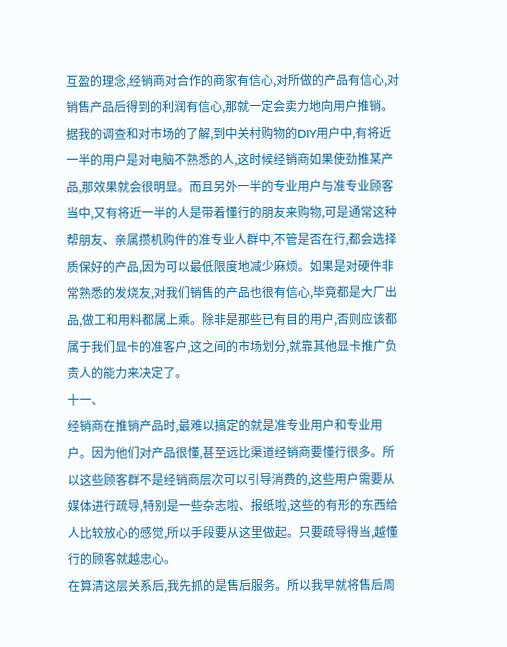互盈的理念,经销商对合作的商家有信心,对所做的产品有信心,对销售产品后得到的利润有信心,那就一定会卖力地向用户推销。
据我的调查和对市场的了解,到中关村购物的DIY用户中,有将近一半的用户是对电脑不熟悉的人,这时候经销商如果使劲推某产品,那效果就会很明显。而且另外一半的专业用户与准专业顾客当中,又有将近一半的人是带着懂行的朋友来购物,可是通常这种帮朋友、亲属攒机购件的准专业人群中,不管是否在行,都会选择质保好的产品,因为可以最低限度地减少麻烦。如果是对硬件非常熟悉的发烧友,对我们销售的产品也很有信心,毕竟都是大厂出品,做工和用料都属上乘。除非是那些已有目的用户,否则应该都属于我们显卡的准客户,这之间的市场划分,就靠其他显卡推广负责人的能力来决定了。
十一、
经销商在推销产品时,最难以搞定的就是准专业用户和专业用户。因为他们对产品很懂,甚至远比渠道经销商要懂行很多。所以这些顾客群不是经销商层次可以引导消费的,这些用户需要从媒体进行疏导,特别是一些杂志啦、报纸啦,这些的有形的东西给人比较放心的感觉,所以手段要从这里做起。只要疏导得当,越懂行的顾客就越忠心。
在算清这层关系后,我先抓的是售后服务。所以我早就将售后周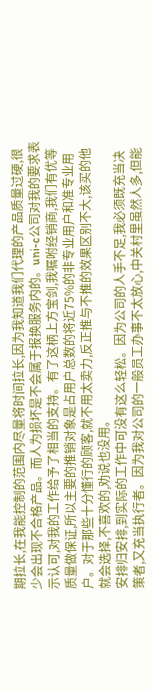期拉长,在我能控制的范围内尽量将时间拉长,因为我知道我们代理的产品质量过硬,很少会出现不合格产品。而人为损坏是不会属于报换服务内的。uni-c公司对我的要求表示认可,对我的工作给予了相当的支持。有了这柄上方宝剑,我嘱咐经销商,我们有优等质量做保证,所以主要的推销对象是占用户总数的将近75%的非专业用户和准专业用户。对于那些十分懂行的顾客,就不用太卖力,反正推与不推的效果区别不大,该买的他就会选择,不喜欢的,劝说也没用。
安排归安排,到实际的工作中可没有这么轻松。因为公司的人手不足,我必须既充当决策者,又充当执行者。因为我对公司的一般员工办事不太放心,中关村里虽然人多,但能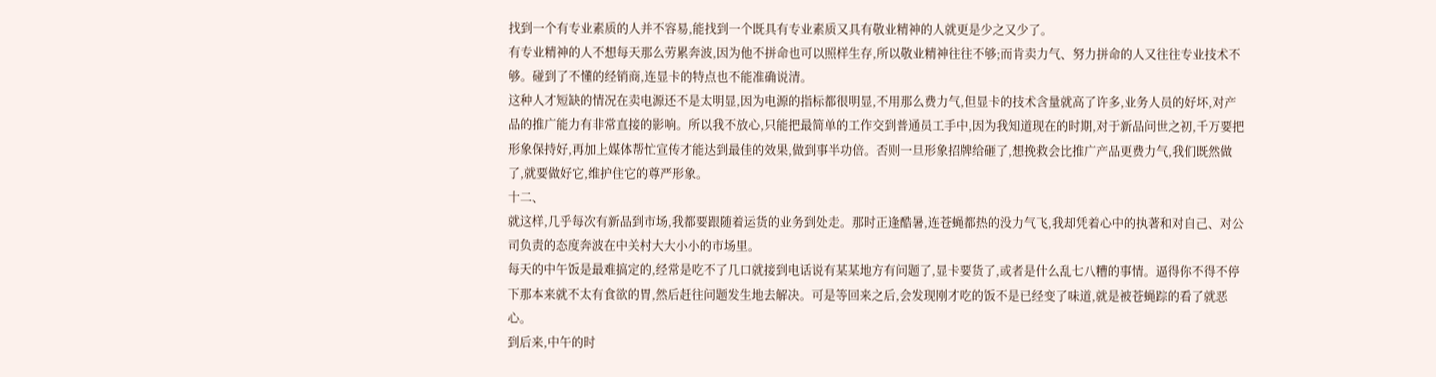找到一个有专业素质的人并不容易,能找到一个既具有专业素质又具有敬业精神的人就更是少之又少了。
有专业精神的人不想每天那么劳累奔波,因为他不拼命也可以照样生存,所以敬业精神往往不够;而肯卖力气、努力拼命的人又往往专业技术不够。碰到了不懂的经销商,连显卡的特点也不能准确说清。
这种人才短缺的情况在卖电源还不是太明显,因为电源的指标都很明显,不用那么费力气,但显卡的技术含量就高了许多,业务人员的好坏,对产品的推广能力有非常直接的影响。所以我不放心,只能把最简单的工作交到普通员工手中,因为我知道现在的时期,对于新品问世之初,千万要把形象保持好,再加上媒体帮忙宣传才能达到最佳的效果,做到事半功倍。否则一旦形象招牌给砸了,想挽救会比推广产品更费力气,我们既然做了,就要做好它,维护住它的尊严形象。
十二、
就这样,几乎每次有新品到市场,我都要跟随着运货的业务到处走。那时正逢酷暑,连苍蝇都热的没力气飞,我却凭着心中的执著和对自己、对公司负责的态度奔波在中关村大大小小的市场里。
每天的中午饭是最难搞定的,经常是吃不了几口就接到电话说有某某地方有问题了,显卡要货了,或者是什么乱七八糟的事情。逼得你不得不停下那本来就不太有食欲的胃,然后赶往问题发生地去解决。可是等回来之后,会发现刚才吃的饭不是已经变了味道,就是被苍蝇踪的看了就恶心。
到后来,中午的时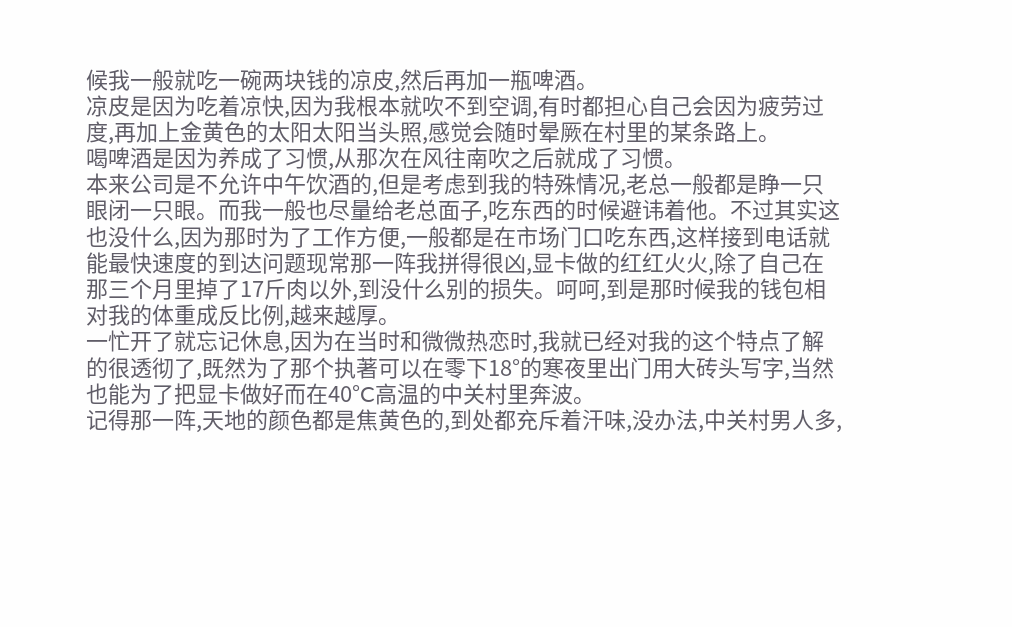候我一般就吃一碗两块钱的凉皮,然后再加一瓶啤酒。
凉皮是因为吃着凉快,因为我根本就吹不到空调,有时都担心自己会因为疲劳过度,再加上金黄色的太阳太阳当头照,感觉会随时晕厥在村里的某条路上。
喝啤酒是因为养成了习惯,从那次在风往南吹之后就成了习惯。
本来公司是不允许中午饮酒的,但是考虑到我的特殊情况,老总一般都是睁一只眼闭一只眼。而我一般也尽量给老总面子,吃东西的时候避讳着他。不过其实这也没什么,因为那时为了工作方便,一般都是在市场门口吃东西,这样接到电话就能最快速度的到达问题现常那一阵我拼得很凶,显卡做的红红火火,除了自己在那三个月里掉了17斤肉以外,到没什么别的损失。呵呵,到是那时候我的钱包相对我的体重成反比例,越来越厚。
一忙开了就忘记休息,因为在当时和微微热恋时,我就已经对我的这个特点了解的很透彻了,既然为了那个执著可以在零下18°的寒夜里出门用大砖头写字,当然也能为了把显卡做好而在40°C高温的中关村里奔波。
记得那一阵,天地的颜色都是焦黄色的,到处都充斥着汗味,没办法,中关村男人多,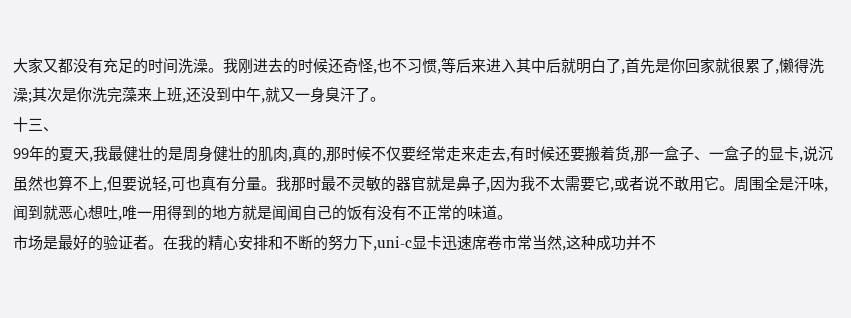大家又都没有充足的时间洗澡。我刚进去的时候还奇怪,也不习惯,等后来进入其中后就明白了,首先是你回家就很累了,懒得洗澡;其次是你洗完藻来上班,还没到中午,就又一身臭汗了。
十三、
99年的夏天,我最健壮的是周身健壮的肌肉,真的,那时候不仅要经常走来走去,有时候还要搬着货,那一盒子、一盒子的显卡,说沉虽然也算不上,但要说轻,可也真有分量。我那时最不灵敏的器官就是鼻子,因为我不太需要它,或者说不敢用它。周围全是汗味,闻到就恶心想吐,唯一用得到的地方就是闻闻自己的饭有没有不正常的味道。
市场是最好的验证者。在我的精心安排和不断的努力下,uni-c显卡迅速席卷市常当然,这种成功并不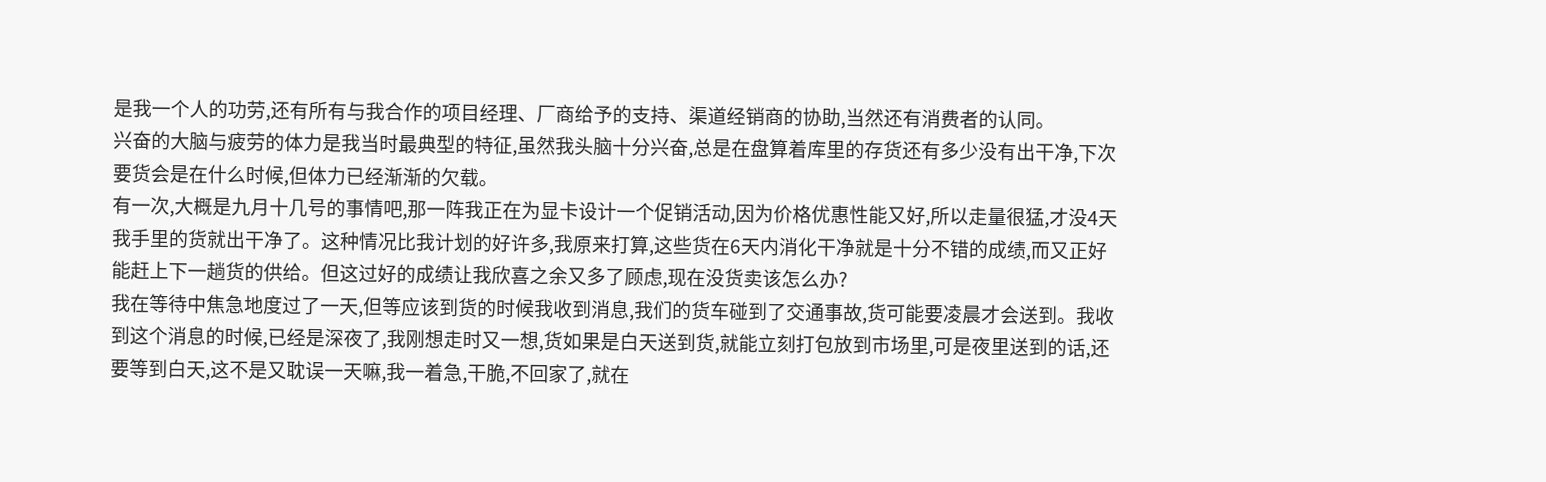是我一个人的功劳,还有所有与我合作的项目经理、厂商给予的支持、渠道经销商的协助,当然还有消费者的认同。
兴奋的大脑与疲劳的体力是我当时最典型的特征,虽然我头脑十分兴奋,总是在盘算着库里的存货还有多少没有出干净,下次要货会是在什么时候,但体力已经渐渐的欠载。
有一次,大概是九月十几号的事情吧,那一阵我正在为显卡设计一个促销活动,因为价格优惠性能又好,所以走量很猛,才没4天我手里的货就出干净了。这种情况比我计划的好许多,我原来打算,这些货在6天内消化干净就是十分不错的成绩,而又正好能赶上下一趟货的供给。但这过好的成绩让我欣喜之余又多了顾虑,现在没货卖该怎么办?
我在等待中焦急地度过了一天,但等应该到货的时候我收到消息,我们的货车碰到了交通事故,货可能要凌晨才会送到。我收到这个消息的时候,已经是深夜了,我刚想走时又一想,货如果是白天送到货,就能立刻打包放到市场里,可是夜里送到的话,还要等到白天,这不是又耽误一天嘛,我一着急,干脆,不回家了,就在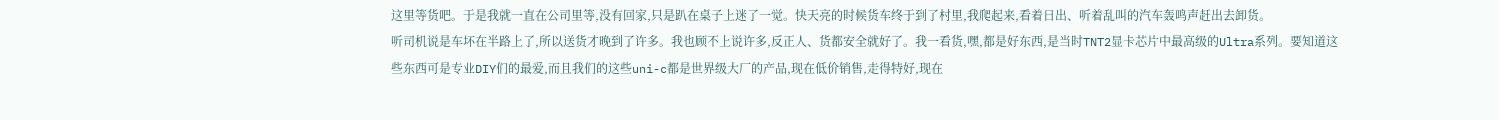这里等货吧。于是我就一直在公司里等,没有回家,只是趴在桌子上迷了一觉。快天亮的时候货车终于到了村里,我爬起来,看着日出、听着乱叫的汽车轰鸣声赶出去卸货。
听司机说是车坏在半路上了,所以送货才晚到了许多。我也顾不上说许多,反正人、货都安全就好了。我一看货,嘿,都是好东西,是当时TNT2显卡芯片中最高级的Ultra系列。要知道这些东西可是专业DIY们的最爱,而且我们的这些uni-c都是世界级大厂的产品,现在低价销售,走得特好,现在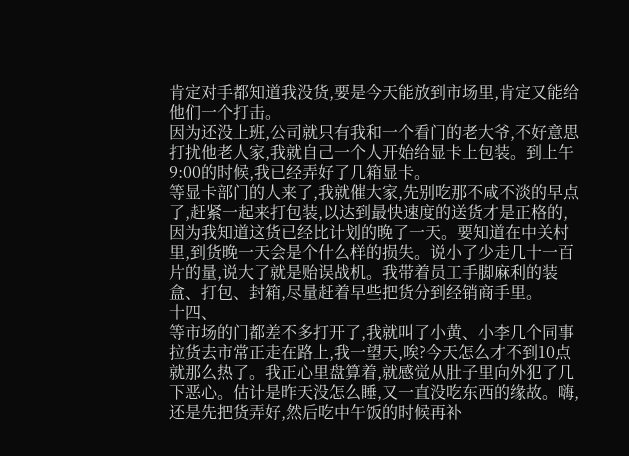肯定对手都知道我没货,要是今天能放到市场里,肯定又能给他们一个打击。
因为还没上班,公司就只有我和一个看门的老大爷,不好意思打扰他老人家,我就自己一个人开始给显卡上包装。到上午9:00的时候,我已经弄好了几箱显卡。
等显卡部门的人来了,我就催大家,先别吃那不咸不淡的早点了,赶紧一起来打包装,以达到最快速度的送货才是正格的,因为我知道这货已经比计划的晚了一天。要知道在中关村里,到货晚一天会是个什么样的损失。说小了少走几十一百片的量,说大了就是贻误战机。我带着员工手脚麻利的装盒、打包、封箱,尽量赶着早些把货分到经销商手里。
十四、
等市场的门都差不多打开了,我就叫了小黄、小李几个同事拉货去市常正走在路上,我一望天,唉?今天怎么才不到10点就那么热了。我正心里盘算着,就感觉从肚子里向外犯了几下恶心。估计是昨天没怎么睡,又一直没吃东西的缘故。嗨,还是先把货弄好,然后吃中午饭的时候再补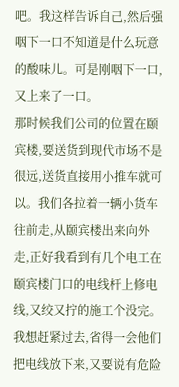吧。我这样告诉自己,然后强咽下一口不知道是什么玩意的酸味儿。可是刚咽下一口,又上来了一口。
那时候我们公司的位置在颐宾楼,要送货到现代市场不是很远,送货直接用小推车就可以。我们各拉着一辆小货车往前走,从颐宾楼出来向外走,正好我看到有几个电工在颐宾楼门口的电线杆上修电线,又绞又拧的施工个没完。
我想赶紧过去,省得一会他们把电线放下来,又要说有危险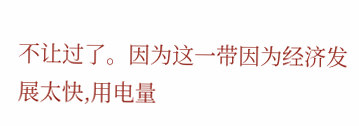不让过了。因为这一带因为经济发展太快,用电量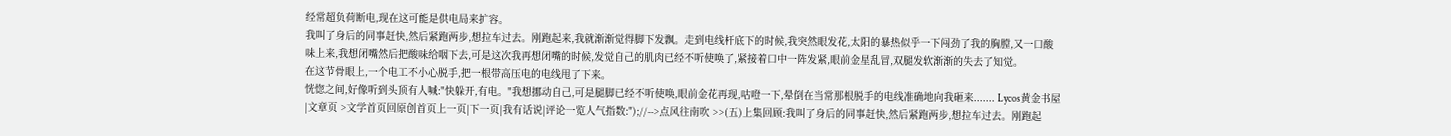经常超负荷断电,现在这可能是供电局来扩容。
我叫了身后的同事赶快,然后紧跑两步,想拉车过去。刚跑起来,我就渐渐觉得脚下发飘。走到电线杆底下的时候,我突然眼发花,太阳的暴热似乎一下闯劲了我的胸膛,又一口酸味上来,我想闭嘴然后把酸味给咽下去,可是这次我再想闭嘴的时候,发觉自己的肌肉已经不听使唤了,紧接着口中一阵发紧,眼前金星乱冒,双腿发软渐渐的失去了知觉。
在这节骨眼上,一个电工不小心脱手,把一根带高压电的电线甩了下来。
恍惚之间,好像听到头顶有人喊:"快躲开,有电。"我想挪动自己,可是腿脚已经不听使唤,眼前金花再现,咕噔一下,晕倒在当常那根脱手的电线准确地向我砸来....... Lycos黄金书屋|文章页 >文学首页回原创首页上一页|下一页|我有话说|评论一览人气指数:");//-->点风往南吹 >>(五)上集回顾:我叫了身后的同事赶快,然后紧跑两步,想拉车过去。刚跑起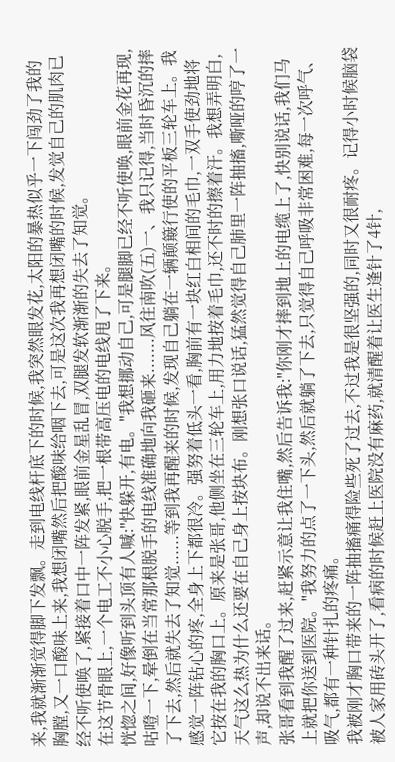来,我就渐渐觉得脚下发飘。走到电线杆底下的时候,我突然眼发花,太阳的暴热似乎一下闯劲了我的胸膛,又一口酸味上来,我想闭嘴然后把酸味给咽下去,可是这次我再想闭嘴的时候,发觉自己的肌肉已经不听使唤了,紧接着口中一阵发紧,眼前金星乱冒,双腿发软渐渐的失去了知觉。
在这节骨眼上,一个电工不小心脱手,把一根带高压电的电线甩了下来。
恍惚之间,好像听到头顶有人喊:"快躲开,有电。"我想挪动自己,可是腿脚已经不听使唤,眼前金花再现,咕噔一下,晕倒在当常那根脱手的电线准确地向我砸来.......风往南吹(五)一、我只记得,当时昏沉的摔了下去,然后就失去了知觉......等到我再醒来的时候,发现自己躺在一辆颠簸行使的平板三轮车上。我感觉一阵钻心的疼,全身上下都很冷。强努着低头一看,胸前有一块红白相间的毛巾,一双手使劲地将它按在我的胸口上。原来是张哥,他侧坐在三轮车上,用力地按着毛巾,还不时的擦着汗。我想弄明白,天气这么热为什么还要在自己身上按块布。刚想张口说话,猛然觉得自己肺里一阵抽搐,嘶哑的哼了一声,却说不出来话。
张哥看到我醒了过来,赶紧示意让我住嘴,然后告诉我:"你刚才摔到地上的电缆上了,快别说话,我们马上就把你送到医院。"我努力的点了一下头,然后就躺了下去,只觉得自己呼吸非常困难,每一次呼气、吸气,都有一种针扎的疼痛。
我被刚才胸口带来的一阵抽搐痛得险些死了过去,不过我是很坚强的,同时又很耐疼。记得小时候脑袋被人家用砖头开了,看病的时候赶上医院没有麻药,就清醒着让医生逢针了4针,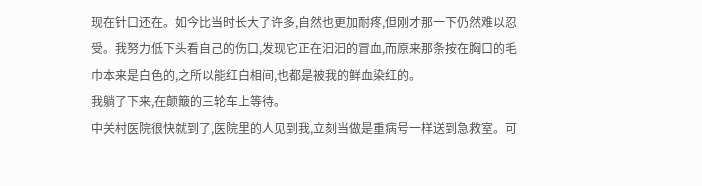现在针口还在。如今比当时长大了许多,自然也更加耐疼,但刚才那一下仍然难以忍受。我努力低下头看自己的伤口,发现它正在汩汩的冒血,而原来那条按在胸口的毛巾本来是白色的,之所以能红白相间,也都是被我的鲜血染红的。
我躺了下来,在颠簸的三轮车上等待。
中关村医院很快就到了,医院里的人见到我,立刻当做是重病号一样送到急救室。可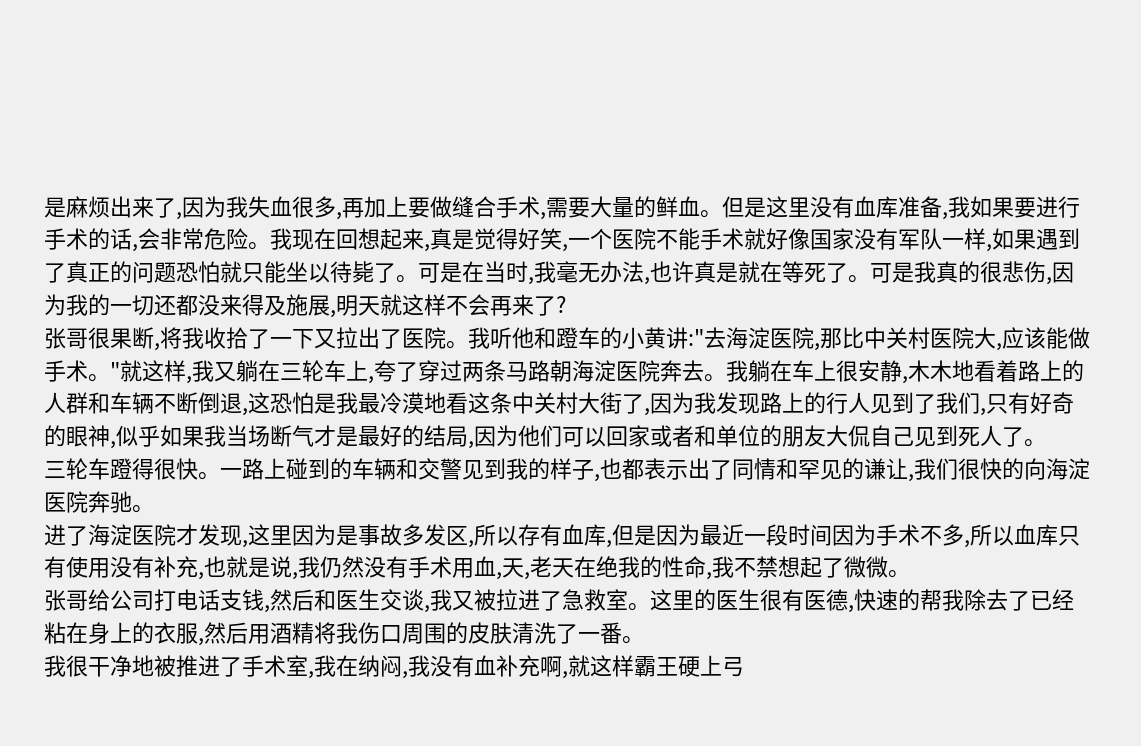是麻烦出来了,因为我失血很多,再加上要做缝合手术,需要大量的鲜血。但是这里没有血库准备,我如果要进行手术的话,会非常危险。我现在回想起来,真是觉得好笑,一个医院不能手术就好像国家没有军队一样,如果遇到了真正的问题恐怕就只能坐以待毙了。可是在当时,我毫无办法,也许真是就在等死了。可是我真的很悲伤,因为我的一切还都没来得及施展,明天就这样不会再来了?
张哥很果断,将我收拾了一下又拉出了医院。我听他和蹬车的小黄讲:"去海淀医院,那比中关村医院大,应该能做手术。"就这样,我又躺在三轮车上,夸了穿过两条马路朝海淀医院奔去。我躺在车上很安静,木木地看着路上的人群和车辆不断倒退,这恐怕是我最冷漠地看这条中关村大街了,因为我发现路上的行人见到了我们,只有好奇的眼神,似乎如果我当场断气才是最好的结局,因为他们可以回家或者和单位的朋友大侃自己见到死人了。
三轮车蹬得很快。一路上碰到的车辆和交警见到我的样子,也都表示出了同情和罕见的谦让,我们很快的向海淀医院奔驰。
进了海淀医院才发现,这里因为是事故多发区,所以存有血库,但是因为最近一段时间因为手术不多,所以血库只有使用没有补充,也就是说,我仍然没有手术用血,天,老天在绝我的性命,我不禁想起了微微。
张哥给公司打电话支钱,然后和医生交谈,我又被拉进了急救室。这里的医生很有医德,快速的帮我除去了已经粘在身上的衣服,然后用酒精将我伤口周围的皮肤清洗了一番。
我很干净地被推进了手术室,我在纳闷,我没有血补充啊,就这样霸王硬上弓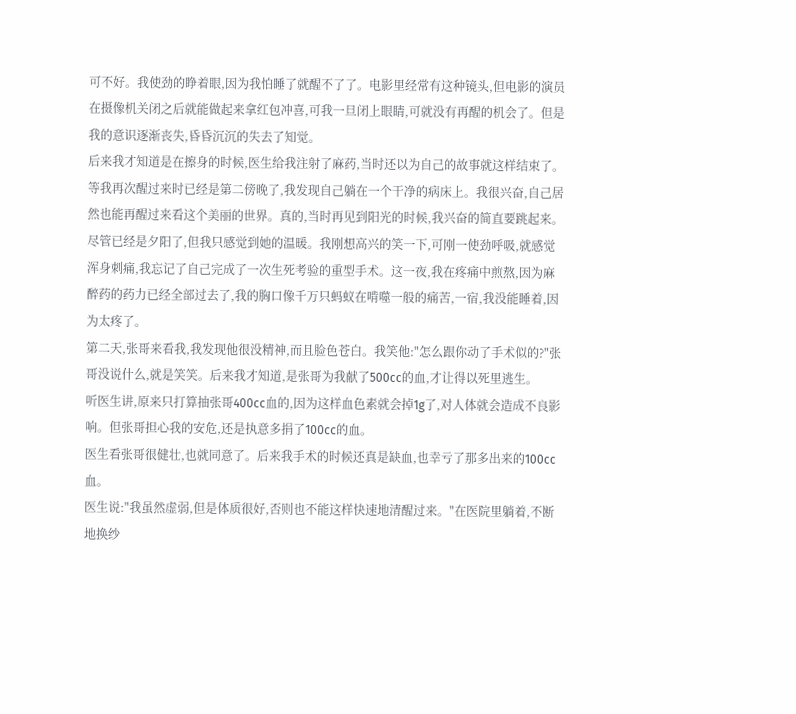可不好。我使劲的睁着眼,因为我怕睡了就醒不了了。电影里经常有这种镜头,但电影的演员在摄像机关闭之后就能做起来拿红包冲喜,可我一旦闭上眼睛,可就没有再醒的机会了。但是我的意识逐渐丧失,昏昏沉沉的失去了知觉。
后来我才知道是在擦身的时候,医生给我注射了麻药,当时还以为自己的故事就这样结束了。
等我再次醒过来时已经是第二傍晚了,我发现自己躺在一个干净的病床上。我很兴奋,自己居然也能再醒过来看这个美丽的世界。真的,当时再见到阳光的时候,我兴奋的简直要跳起来。尽管已经是夕阳了,但我只感觉到她的温暖。我刚想高兴的笑一下,可刚一使劲呼吸,就感觉浑身刺痛,我忘记了自己完成了一次生死考验的重型手术。这一夜,我在疼痛中煎熬,因为麻醉药的药力已经全部过去了,我的胸口像千万只蚂蚁在啃噬一般的痛苦,一宿,我没能睡着,因为太疼了。
第二天,张哥来看我,我发现他很没精神,而且脸色苍白。我笑他:"怎么跟你动了手术似的?"张哥没说什么,就是笑笑。后来我才知道,是张哥为我献了500cc的血,才让得以死里逃生。
听医生讲,原来只打算抽张哥400cc血的,因为这样血色素就会掉1g了,对人体就会造成不良影响。但张哥担心我的安危,还是执意多捐了100cc的血。
医生看张哥很健壮,也就同意了。后来我手术的时候还真是缺血,也幸亏了那多出来的100cc血。
医生说:"我虽然虚弱,但是体质很好,否则也不能这样快速地清醒过来。"在医院里躺着,不断地换纱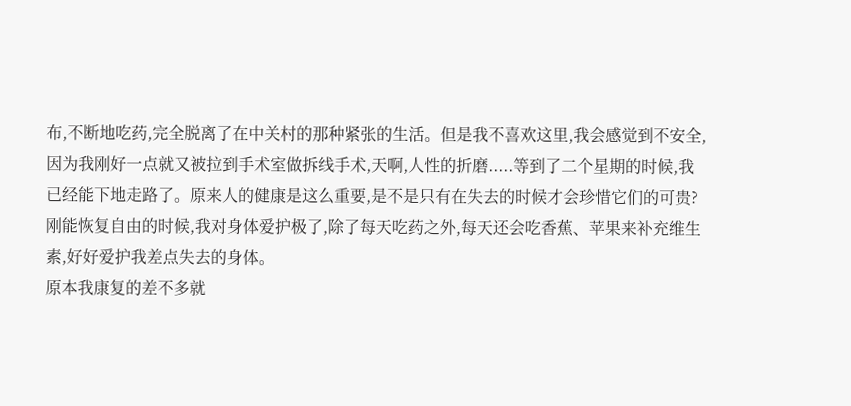布,不断地吃药,完全脱离了在中关村的那种紧张的生活。但是我不喜欢这里,我会感觉到不安全,因为我刚好一点就又被拉到手术室做拆线手术,天啊,人性的折磨.....等到了二个星期的时候,我已经能下地走路了。原来人的健康是这么重要,是不是只有在失去的时候才会珍惜它们的可贵?刚能恢复自由的时候,我对身体爱护极了,除了每天吃药之外,每天还会吃香蕉、苹果来补充维生素,好好爱护我差点失去的身体。
原本我康复的差不多就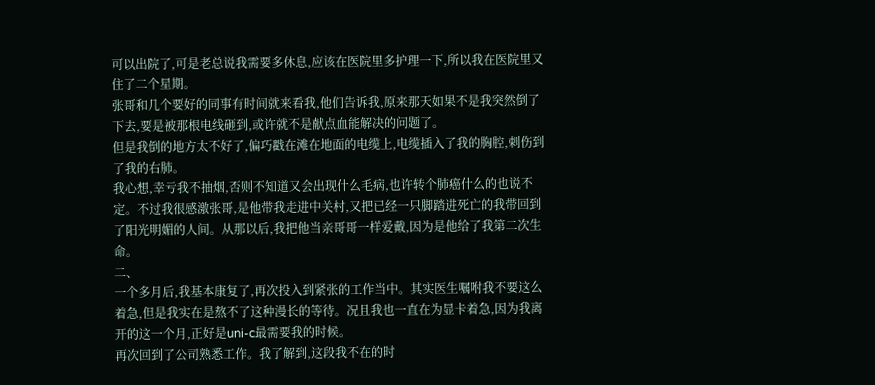可以出院了,可是老总说我需要多休息,应该在医院里多护理一下,所以我在医院里又住了二个星期。
张哥和几个要好的同事有时间就来看我,他们告诉我,原来那天如果不是我突然倒了下去,要是被那根电线砸到,或许就不是献点血能解决的问题了。
但是我倒的地方太不好了,偏巧戳在滩在地面的电缆上,电缆插入了我的胸腔,刺伤到了我的右肺。
我心想,幸亏我不抽烟,否则不知道又会出现什么毛病,也许转个肺癌什么的也说不定。不过我很感激张哥,是他带我走进中关村,又把已经一只脚踏进死亡的我带回到了阳光明媚的人间。从那以后,我把他当亲哥哥一样爱戴,因为是他给了我第二次生命。
二、
一个多月后,我基本康复了,再次投入到紧张的工作当中。其实医生嘱咐我不要这么着急,但是我实在是熬不了这种漫长的等待。况且我也一直在为显卡着急,因为我离开的这一个月,正好是uni-c最需要我的时候。
再次回到了公司熟悉工作。我了解到,这段我不在的时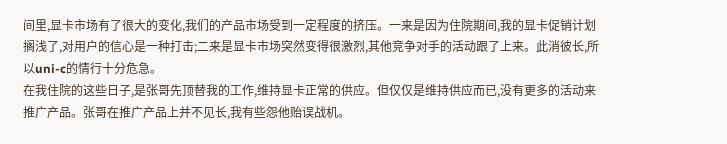间里,显卡市场有了很大的变化,我们的产品市场受到一定程度的挤压。一来是因为住院期间,我的显卡促销计划搁浅了,对用户的信心是一种打击;二来是显卡市场突然变得很激烈,其他竞争对手的活动跟了上来。此消彼长,所以uni-c的情行十分危急。
在我住院的这些日子,是张哥先顶替我的工作,维持显卡正常的供应。但仅仅是维持供应而已,没有更多的活动来推广产品。张哥在推广产品上并不见长,我有些怨他贻误战机。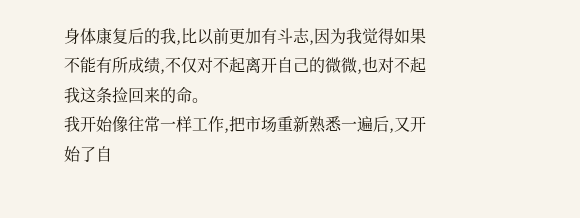身体康复后的我,比以前更加有斗志,因为我觉得如果不能有所成绩,不仅对不起离开自己的微微,也对不起我这条捡回来的命。
我开始像往常一样工作,把市场重新熟悉一遍后,又开始了自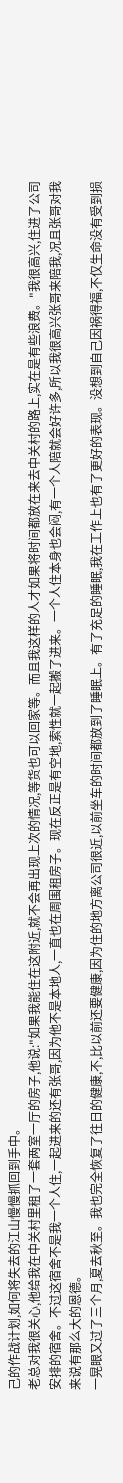己的作战计划,如何将失去的江山慢慢抓回到手中。
老总对我很关心,他给我在中关村里租了一套两室一厅的房子,他说:"如果我能住在这附近,就不会再出现上次的情况,等货也可以回家等。而且我这样的人才如果将时间都放在来去中关村的路上,实在是有些浪费。"我很高兴,住进了公司安排的宿舍。不过这宿舍不是我一个人住,一起进来的还有张哥,因为他不是本地人,一直也在周围租房子。现在反正是有空地,索性就一起搬了进来。一个人住本身也会闷,有一个人陪就会好许多,所以我很高兴张哥来陪我,况且张哥对我来说有那么大的恩德。
一晃眼又过了三个月,夏去秋至。我也完全恢复了往日的健康,不,比以前还要健康,因为住的地方离公司很近,以前坐车的时间都放到了睡眠上。有了充足的睡眠,我在工作上也有了更好的表现。没想到自己因祸得福,不仅生命没有受到损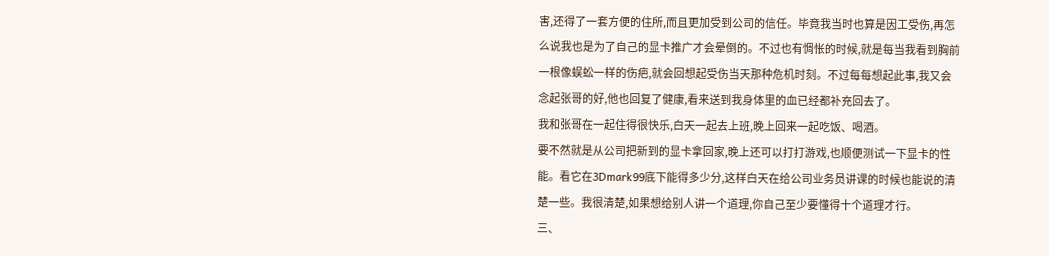害,还得了一套方便的住所,而且更加受到公司的信任。毕竟我当时也算是因工受伤,再怎么说我也是为了自己的显卡推广才会晕倒的。不过也有惆怅的时候,就是每当我看到胸前一根像蜈蚣一样的伤疤,就会回想起受伤当天那种危机时刻。不过每每想起此事,我又会念起张哥的好,他也回复了健康,看来送到我身体里的血已经都补充回去了。
我和张哥在一起住得很快乐,白天一起去上班,晚上回来一起吃饭、喝酒。
要不然就是从公司把新到的显卡拿回家,晚上还可以打打游戏,也顺便测试一下显卡的性能。看它在3Dmark99底下能得多少分,这样白天在给公司业务员讲课的时候也能说的清楚一些。我很清楚,如果想给别人讲一个道理,你自己至少要懂得十个道理才行。
三、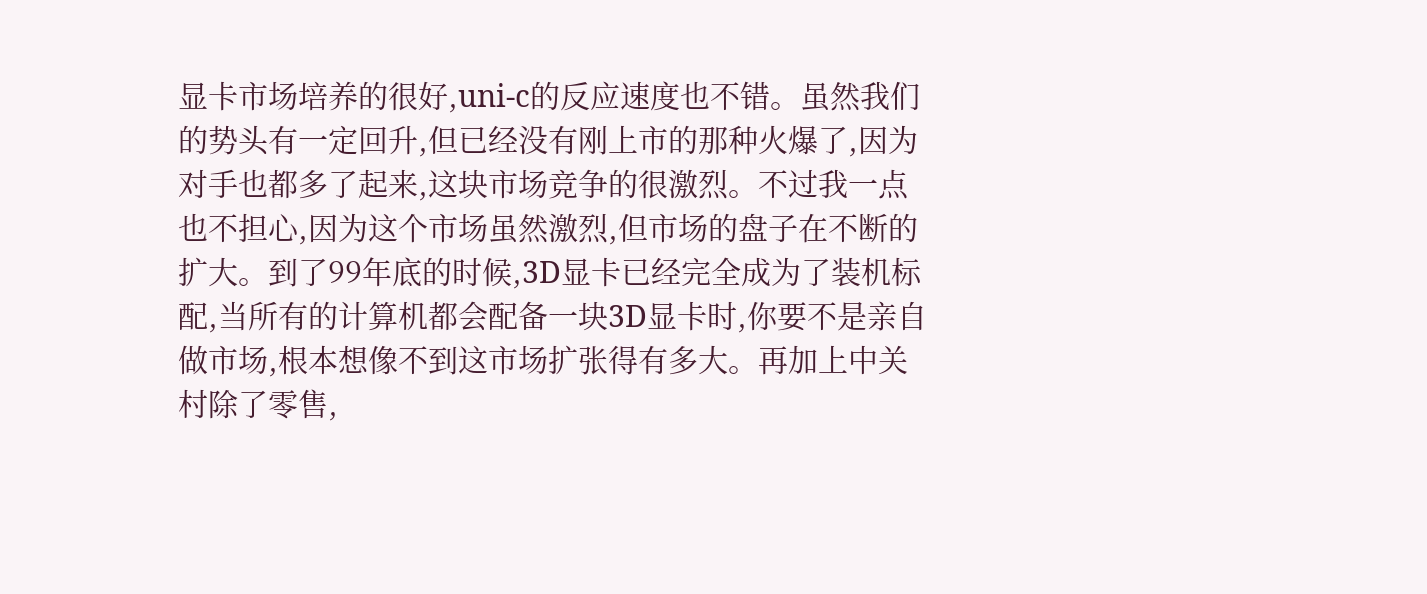显卡市场培养的很好,uni-c的反应速度也不错。虽然我们的势头有一定回升,但已经没有刚上市的那种火爆了,因为对手也都多了起来,这块市场竞争的很激烈。不过我一点也不担心,因为这个市场虽然激烈,但市场的盘子在不断的扩大。到了99年底的时候,3D显卡已经完全成为了装机标配,当所有的计算机都会配备一块3D显卡时,你要不是亲自做市场,根本想像不到这市场扩张得有多大。再加上中关村除了零售,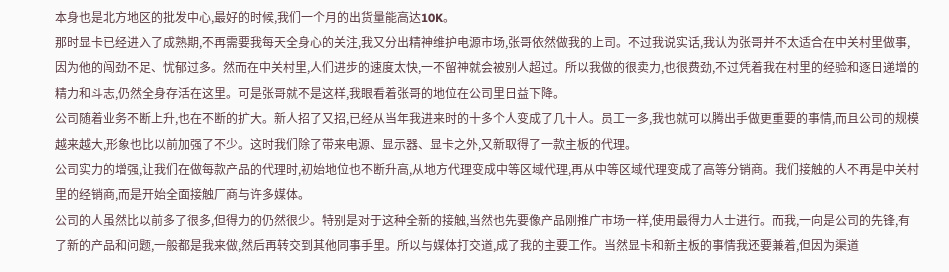本身也是北方地区的批发中心,最好的时候,我们一个月的出货量能高达10K。
那时显卡已经进入了成熟期,不再需要我每天全身心的关注,我又分出精神维护电源市场,张哥依然做我的上司。不过我说实话,我认为张哥并不太适合在中关村里做事,因为他的闯劲不足、忧郁过多。然而在中关村里,人们进步的速度太快,一不留神就会被别人超过。所以我做的很卖力,也很费劲,不过凭着我在村里的经验和逐日递增的精力和斗志,仍然全身存活在这里。可是张哥就不是这样,我眼看着张哥的地位在公司里日益下降。
公司随着业务不断上升,也在不断的扩大。新人招了又招,已经从当年我进来时的十多个人变成了几十人。员工一多,我也就可以腾出手做更重要的事情,而且公司的规模越来越大,形象也比以前加强了不少。这时我们除了带来电源、显示器、显卡之外,又新取得了一款主板的代理。
公司实力的增强,让我们在做每款产品的代理时,初始地位也不断升高,从地方代理变成中等区域代理,再从中等区域代理变成了高等分销商。我们接触的人不再是中关村里的经销商,而是开始全面接触厂商与许多媒体。
公司的人虽然比以前多了很多,但得力的仍然很少。特别是对于这种全新的接触,当然也先要像产品刚推广市场一样,使用最得力人士进行。而我,一向是公司的先锋,有了新的产品和问题,一般都是我来做,然后再转交到其他同事手里。所以与媒体打交道,成了我的主要工作。当然显卡和新主板的事情我还要兼着,但因为渠道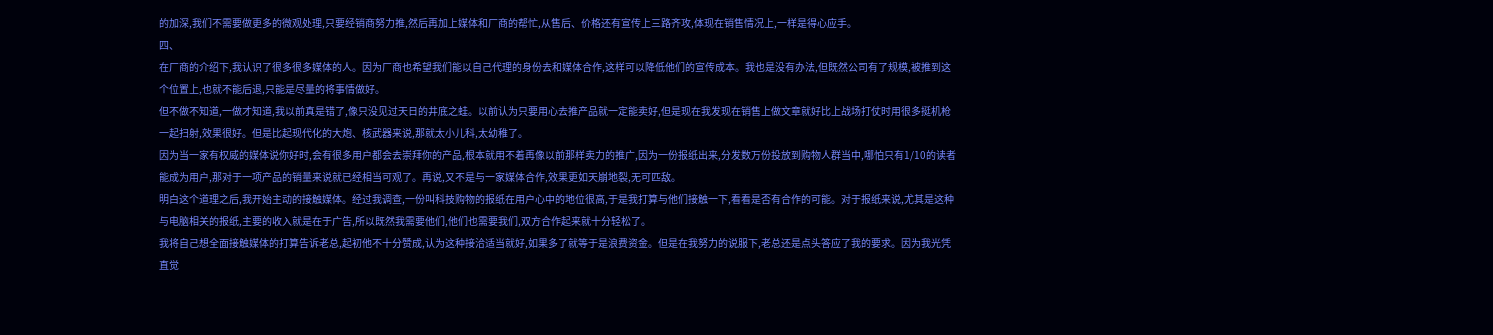的加深,我们不需要做更多的微观处理,只要经销商努力推,然后再加上媒体和厂商的帮忙,从售后、价格还有宣传上三路齐攻,体现在销售情况上,一样是得心应手。
四、
在厂商的介绍下,我认识了很多很多媒体的人。因为厂商也希望我们能以自己代理的身份去和媒体合作,这样可以降低他们的宣传成本。我也是没有办法,但既然公司有了规模,被推到这个位置上,也就不能后退,只能是尽量的将事情做好。
但不做不知道,一做才知道,我以前真是错了,像只没见过天日的井底之蛙。以前认为只要用心去推产品就一定能卖好,但是现在我发现在销售上做文章就好比上战场打仗时用很多挺机枪一起扫射,效果很好。但是比起现代化的大炮、核武器来说,那就太小儿科,太幼稚了。
因为当一家有权威的媒体说你好时,会有很多用户都会去崇拜你的产品,根本就用不着再像以前那样卖力的推广,因为一份报纸出来,分发数万份投放到购物人群当中,哪怕只有1/10的读者能成为用户,那对于一项产品的销量来说就已经相当可观了。再说,又不是与一家媒体合作,效果更如天崩地裂,无可匹敌。
明白这个道理之后,我开始主动的接触媒体。经过我调查,一份叫科技购物的报纸在用户心中的地位很高,于是我打算与他们接触一下,看看是否有合作的可能。对于报纸来说,尤其是这种与电脑相关的报纸,主要的收入就是在于广告,所以既然我需要他们,他们也需要我们,双方合作起来就十分轻松了。
我将自己想全面接触媒体的打算告诉老总,起初他不十分赞成,认为这种接洽适当就好,如果多了就等于是浪费资金。但是在我努力的说服下,老总还是点头答应了我的要求。因为我光凭直觉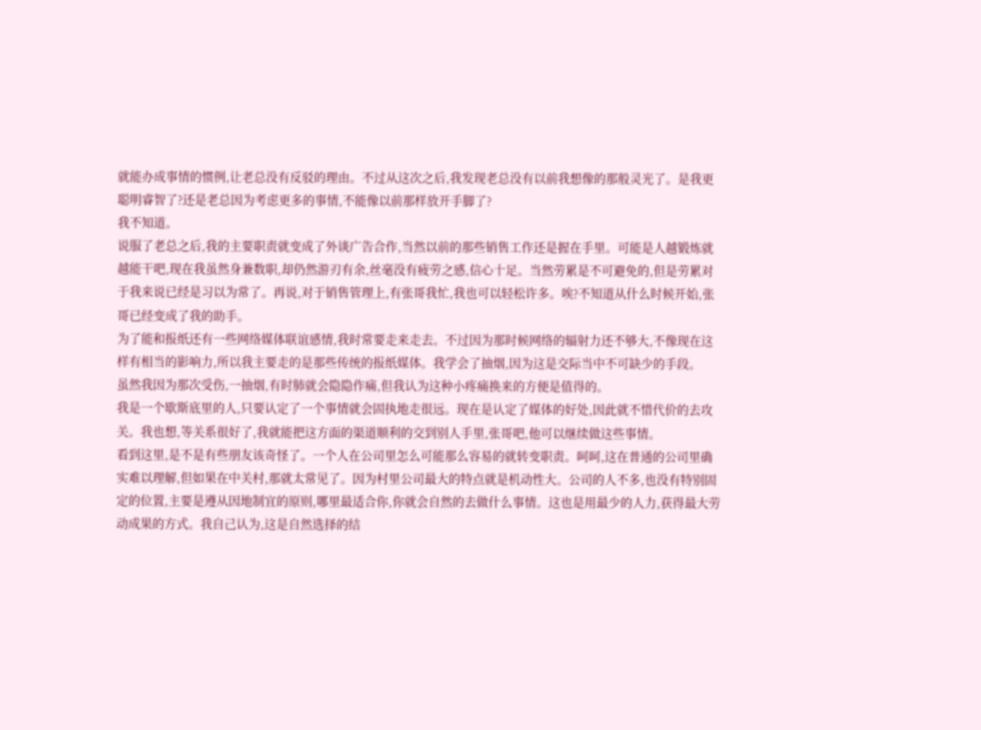就能办成事情的惯例,让老总没有反驳的理由。不过从这次之后,我发现老总没有以前我想像的那般灵光了。是我更聪明睿智了?还是老总因为考虑更多的事情,不能像以前那样放开手脚了?
我不知道。
说服了老总之后,我的主要职责就变成了外谈广告合作,当然以前的那些销售工作还是握在手里。可能是人越锻炼就越能干吧,现在我虽然身兼数职,却仍然游刃有余,丝毫没有疲劳之感,信心十足。当然劳累是不可避免的,但是劳累对于我来说已经是习以为常了。再说,对于销售管理上,有张哥我忙,我也可以轻松许多。唉?不知道从什么时候开始,张哥已经变成了我的助手。
为了能和报纸还有一些网络媒体联谊感情,我时常要走来走去。不过因为那时候网络的辐射力还不够大,不像现在这样有相当的影响力,所以我主要走的是那些传统的报纸媒体。我学会了抽烟,因为这是交际当中不可缺少的手段。
虽然我因为那次受伤,一抽烟,有时肺就会隐隐作痛,但我认为这种小疼痛换来的方便是值得的。
我是一个歇斯底里的人,只要认定了一个事情就会固执地走很远。现在是认定了媒体的好处,因此就不惜代价的去攻关。我也想,等关系很好了,我就能把这方面的渠道顺利的交到别人手里,张哥吧,他可以继续做这些事情。
看到这里,是不是有些朋友该奇怪了。一个人在公司里怎么可能那么容易的就转变职责。呵呵,这在普通的公司里确实难以理解,但如果在中关村,那就太常见了。因为村里公司最大的特点就是机动性大。公司的人不多,也没有特别固定的位置,主要是遵从因地制宜的原则,哪里最适合你,你就会自然的去做什么事情。这也是用最少的人力,获得最大劳动成果的方式。我自己认为,这是自然选择的结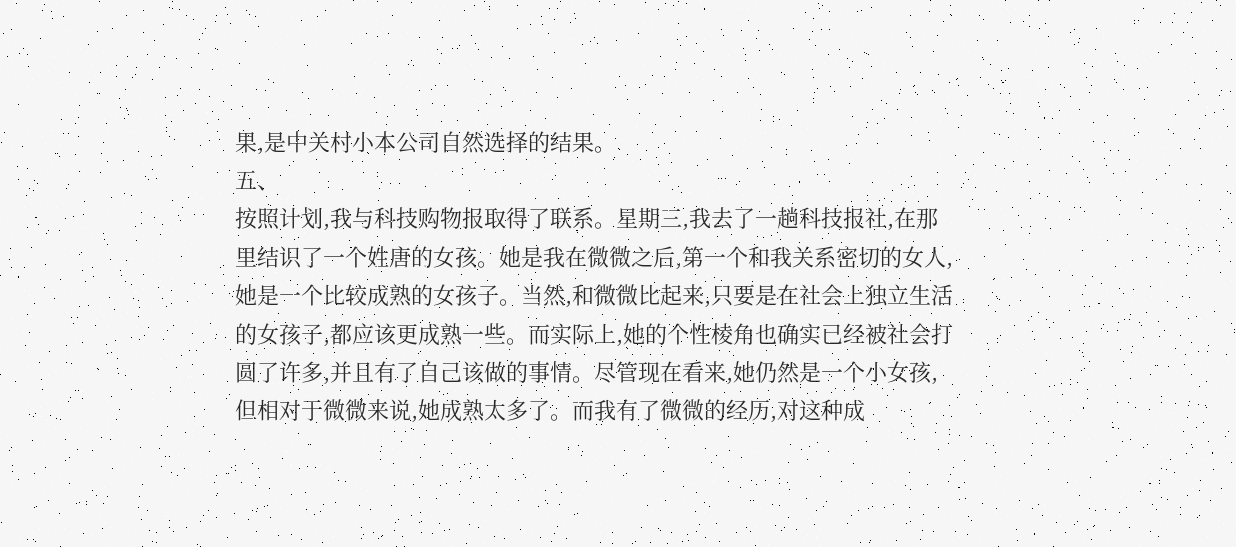果,是中关村小本公司自然选择的结果。
五、
按照计划,我与科技购物报取得了联系。星期三,我去了一趟科技报社,在那里结识了一个姓唐的女孩。她是我在微微之后,第一个和我关系密切的女人,她是一个比较成熟的女孩子。当然,和微微比起来,只要是在社会上独立生活的女孩子,都应该更成熟一些。而实际上,她的个性棱角也确实已经被社会打圆了许多,并且有了自己该做的事情。尽管现在看来,她仍然是一个小女孩,但相对于微微来说,她成熟太多了。而我有了微微的经历,对这种成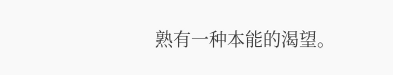熟有一种本能的渴望。